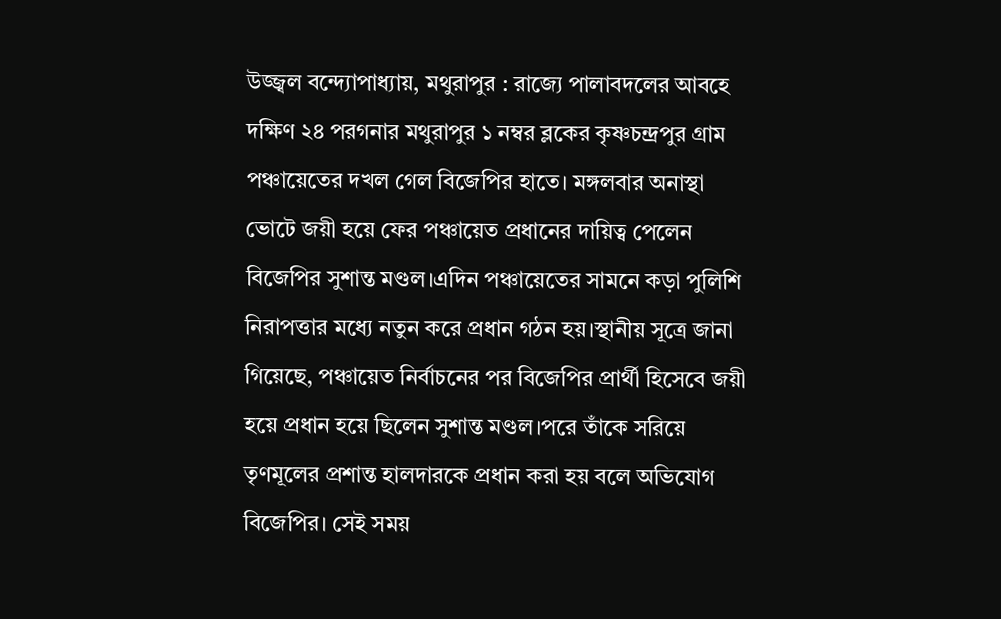উজ্জ্বল বন্দ্যোপাধ্যায়, মথুরাপুর : রাজ্যে পালাবদলের আবহে দক্ষিণ ২৪ পরগনার মথুরাপুর ১ নম্বর ব্লকের কৃষ্ণচন্দ্রপুর গ্রাম পঞ্চায়েতের দখল গেল বিজেপির হাতে। মঙ্গলবার অনাস্থা ভোটে জয়ী হয়ে ফের পঞ্চায়েত প্রধানের দায়িত্ব পেলেন বিজেপির সুশান্ত মণ্ডল।এদিন পঞ্চায়েতের সামনে কড়া পুলিশি নিরাপত্তার মধ্যে নতুন করে প্রধান গঠন হয়।স্থানীয় সূত্রে জানা গিয়েছে, পঞ্চায়েত নির্বাচনের পর বিজেপির প্রার্থী হিসেবে জয়ী হয়ে প্রধান হয়ে ছিলেন সুশান্ত মণ্ডল।পরে তাঁকে সরিয়ে তৃণমূলের প্রশান্ত হালদারকে প্রধান করা হয় বলে অভিযোগ বিজেপির। সেই সময়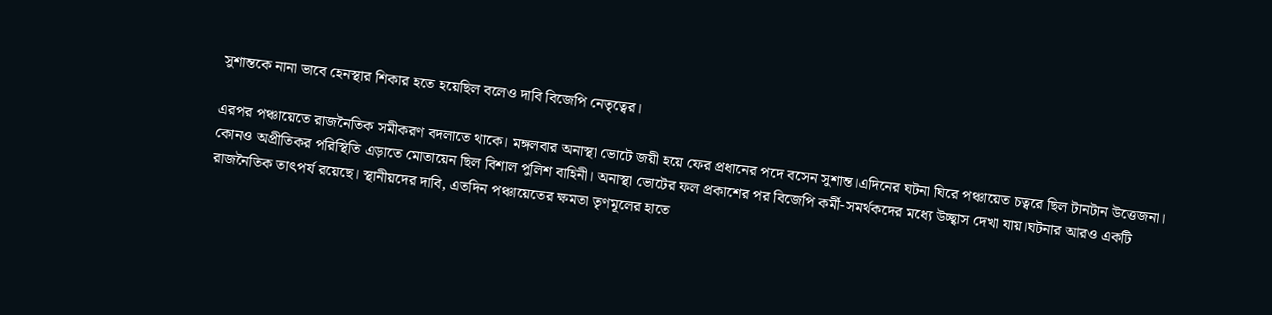সুশান্তকে নানা ভাবে হেনস্থার শিকার হতে হয়েছিল বলেও দাবি বিজেপি নেতৃত্বের।

এরপর পঞ্চায়েতে রাজনৈতিক সমীকরণ বদলাতে থাকে। মঙ্গলবার অনাস্থা ভোটে জয়ী হয়ে ফের প্রধানের পদে বসেন সুশান্ত।এদিনের ঘটনা ঘিরে পঞ্চায়েত চত্বরে ছিল টানটান উত্তেজনা। কোনও অপ্রীতিকর পরিস্থিতি এড়াতে মোতায়েন ছিল বিশাল পুলিশ বাহিনী। অনাস্থা ভোটের ফল প্রকাশের পর বিজেপি কর্মী-সমর্থকদের মধ্যে উচ্ছ্বাস দেখা যায়।ঘটনার আরও একটি রাজনৈতিক তাৎপর্য রয়েছে। স্থানীয়দের দাবি, এতদিন পঞ্চায়েতের ক্ষমতা তৃণমূলের হাতে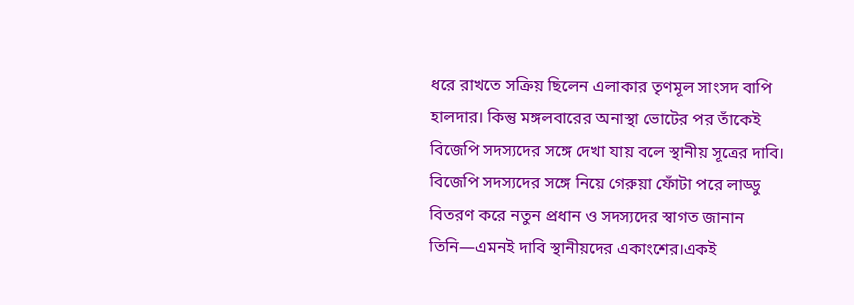ধরে রাখতে সক্রিয় ছিলেন এলাকার তৃণমূল সাংসদ বাপি হালদার। কিন্তু মঙ্গলবারের অনাস্থা ভোটের পর তাঁকেই বিজেপি সদস্যদের সঙ্গে দেখা যায় বলে স্থানীয় সূত্রের দাবি। বিজেপি সদস্যদের সঙ্গে নিয়ে গেরুয়া ফোঁটা পরে লাড্ডু বিতরণ করে নতুন প্রধান ও সদস্যদের স্বাগত জানান তিনি—এমনই দাবি স্থানীয়দের একাংশের।একই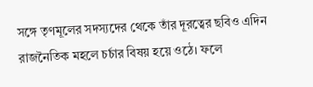সঙ্গে তৃণমূলের সদস্যদের থেকে তাঁর দূরত্বের ছবিও এদিন রাজনৈতিক মহলে চর্চার বিষয় হয়ে ওঠে। ফলে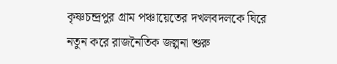কৃষ্ণচন্দ্রপুর গ্রাম পঞ্চায়েতের দখলবদলকে ঘিরে নতুন করে রাজনৈতিক জল্পনা শুরু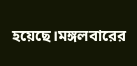হয়েছে।মঙ্গলবারের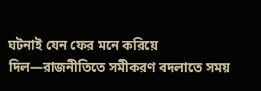ঘটনাই যেন ফের মনে করিয়ে দিল—রাজনীতিতে সমীকরণ বদলাতে সময়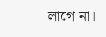লাগে না।